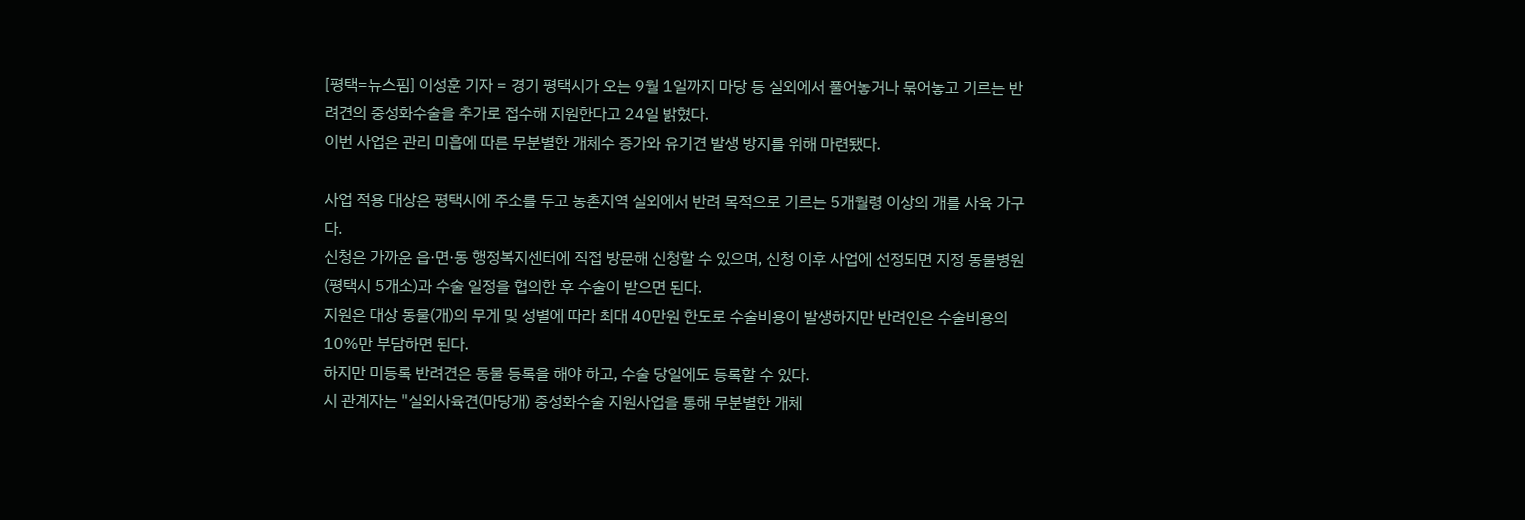[평택=뉴스핌] 이성훈 기자 = 경기 평택시가 오는 9월 1일까지 마당 등 실외에서 풀어놓거나 묶어놓고 기르는 반려견의 중성화수술을 추가로 접수해 지원한다고 24일 밝혔다.
이번 사업은 관리 미흡에 따른 무분별한 개체수 증가와 유기견 발생 방지를 위해 마련됐다.

사업 적용 대상은 평택시에 주소를 두고 농촌지역 실외에서 반려 목적으로 기르는 5개월령 이상의 개를 사육 가구다.
신청은 가까운 읍·면·동 행정복지센터에 직접 방문해 신청할 수 있으며, 신청 이후 사업에 선정되면 지정 동물병원(평택시 5개소)과 수술 일정을 협의한 후 수술이 받으면 된다.
지원은 대상 동물(개)의 무게 및 성별에 따라 최대 40만원 한도로 수술비용이 발생하지만 반려인은 수술비용의 10%만 부담하면 된다.
하지만 미등록 반려견은 동물 등록을 해야 하고, 수술 당일에도 등록할 수 있다.
시 관계자는 "실외사육견(마당개) 중성화수술 지원사업을 통해 무분별한 개체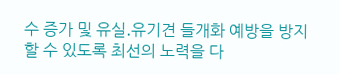수 증가 및 유실․유기견 들개화 예방을 방지할 수 있도록 최선의 노력을 다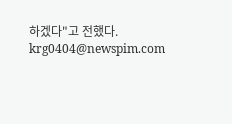하겠다"고 전했다.
krg0404@newspim.com